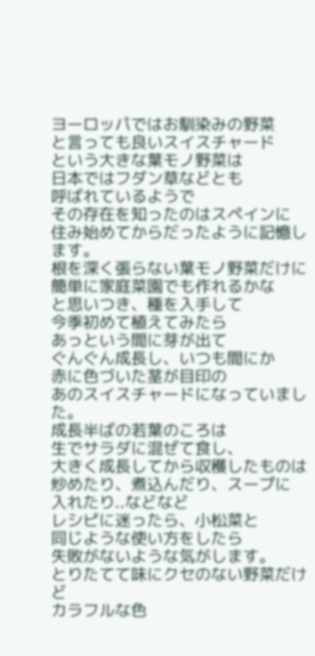ヨーロッパではお馴染みの野菜
と言っても良いスイスチャード
という大きな葉モノ野菜は
日本ではフダン草などとも
呼ばれているようで
その存在を知ったのはスペインに
住み始めてからだったように記憶します。
根を深く張らない葉モノ野菜だけに
簡単に家庭菜園でも作れるかな
と思いつき、種を入手して
今季初めて植えてみたら
あっという間に芽が出て
ぐんぐん成長し、いつも間にか
赤に色づいた茎が目印の
あのスイスチャードになっていました。
成長半ばの若葉のころは
生でサラダに混ぜて食し、
大きく成長してから収穫したものは
炒めたり、煮込んだり、スープに
入れたり..などなど
レシピに迷ったら、小松菜と
同じような使い方をしたら
失敗がないような気がします。
とりたてて味にクセのない野菜だけど
カラフルな色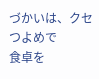づかいは、クセつよめで
食卓を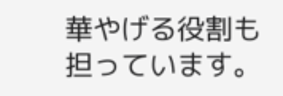華やげる役割も担っています。